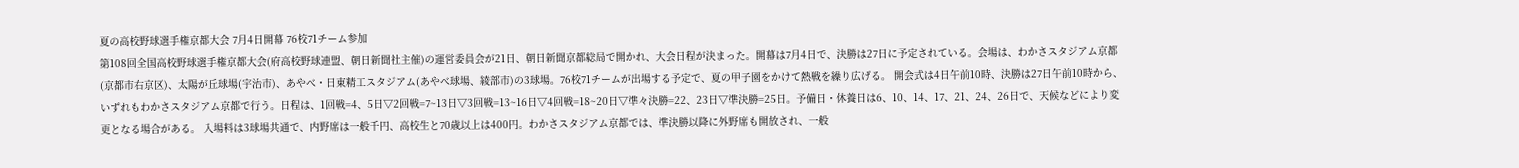夏の高校野球選手権京都大会 7月4日開幕 76校71チーム参加
第108回全国高校野球選手権京都大会(府高校野球連盟、朝日新聞社主催)の運営委員会が21日、朝日新聞京都総局で開かれ、大会日程が決まった。開幕は7月4日で、決勝は27日に予定されている。会場は、わかさスタジアム京都(京都市右京区)、太陽が丘球場(宇治市)、あやべ・日東精工スタジアム(あやべ球場、綾部市)の3球場。76校71チームが出場する予定で、夏の甲子園をかけて熱戦を繰り広げる。 開会式は4日午前10時、決勝は27日午前10時から、いずれもわかさスタジアム京都で行う。日程は、1回戦=4、5日▽2回戦=7~13日▽3回戦=13~16日▽4回戦=18~20日▽準々決勝=22、23日▽準決勝=25日。予備日・休養日は6、10、14、17、21、24、26日で、天候などにより変更となる場合がある。 入場料は3球場共通で、内野席は一般千円、高校生と70歳以上は400円。わかさスタジアム京都では、準決勝以降に外野席も開放され、一般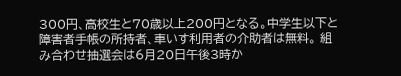300円、高校生と70歳以上200円となる。中学生以下と障害者手帳の所持者、車いす利用者の介助者は無料。 組み合わせ抽選会は6月20日午後3時か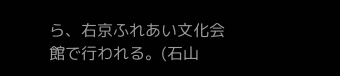ら、右京ふれあい文化会館で行われる。(石山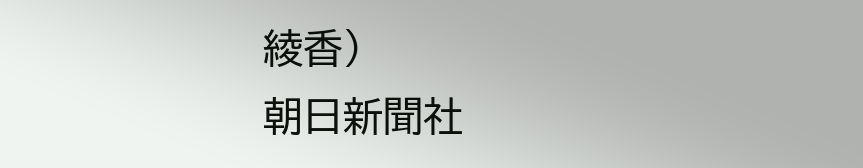綾香)
朝日新聞社